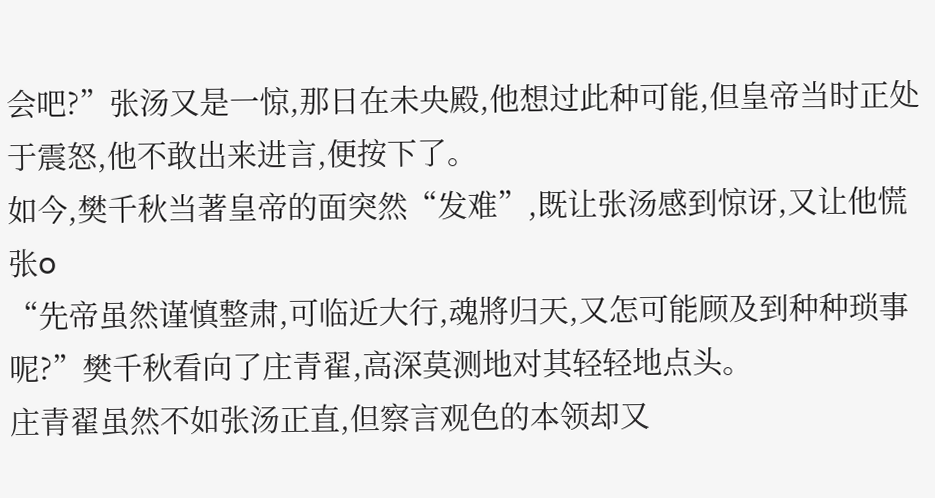会吧?”张汤又是一惊,那日在未央殿,他想过此种可能,但皇帝当时正处于震怒,他不敢出来进言,便按下了。
如今,樊千秋当著皇帝的面突然“发难”,既让张汤感到惊讶,又让他慌张o
“先帝虽然谨慎整肃,可临近大行,魂將归天,又怎可能顾及到种种琐事呢?”樊千秋看向了庄青翟,高深莫测地对其轻轻地点头。
庄青翟虽然不如张汤正直,但察言观色的本领却又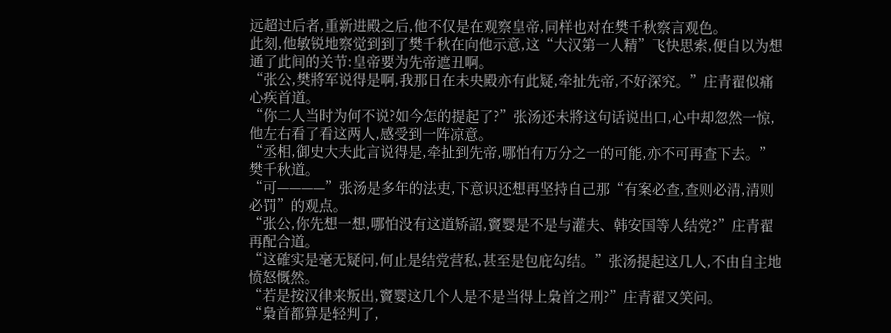远超过后者,重新进殿之后,他不仅是在观察皇帝,同样也对在樊千秋察言观色。
此刻,他敏锐地察觉到到了樊千秋在向他示意,这“大汉第一人精”飞快思索,便自以为想通了此间的关节:皇帝要为先帝遮丑啊。
“张公,樊將军说得是啊,我那日在未央殿亦有此疑,牵扯先帝,不好深究。”庄青翟似痛心疾首道。
“你二人当时为何不说?如今怎的提起了?”张汤还未將这句话说出口,心中却忽然一惊,他左右看了看这两人,感受到一阵凉意。
“丞相,御史大夫此言说得是,牵扯到先帝,哪怕有万分之一的可能,亦不可再查下去。”樊千秋道。
“可————”张汤是多年的法吏,下意识还想再坚持自己那“有案必查,查则必清,清则必罚”的观点。
“张公,你先想一想,哪怕没有这道矫詔,竇婴是不是与灌夫、韩安国等人结党?”庄青翟再配合道。
“这確实是毫无疑问,何止是结党营私,甚至是包庇勾结。”张汤提起这几人,不由自主地愤怒慨然。
“若是按汉律来叛出,竇婴这几个人是不是当得上梟首之刑?”庄青翟又笑问。
“梟首都算是轻判了,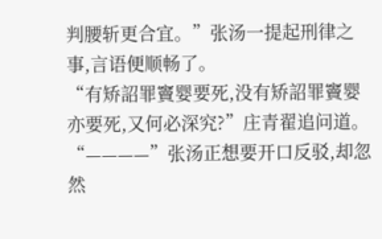判腰斩更合宜。”张汤一提起刑律之事,言语便顺畅了。
“有矫詔罪竇婴要死,没有矫詔罪竇婴亦要死,又何必深究?”庄青翟追问道。
“————”张汤正想要开口反驳,却忽然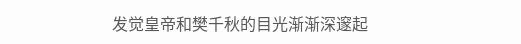发觉皇帝和樊千秋的目光渐渐深邃起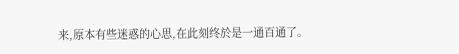来,原本有些迷惑的心思,在此刻终於是一通百通了。